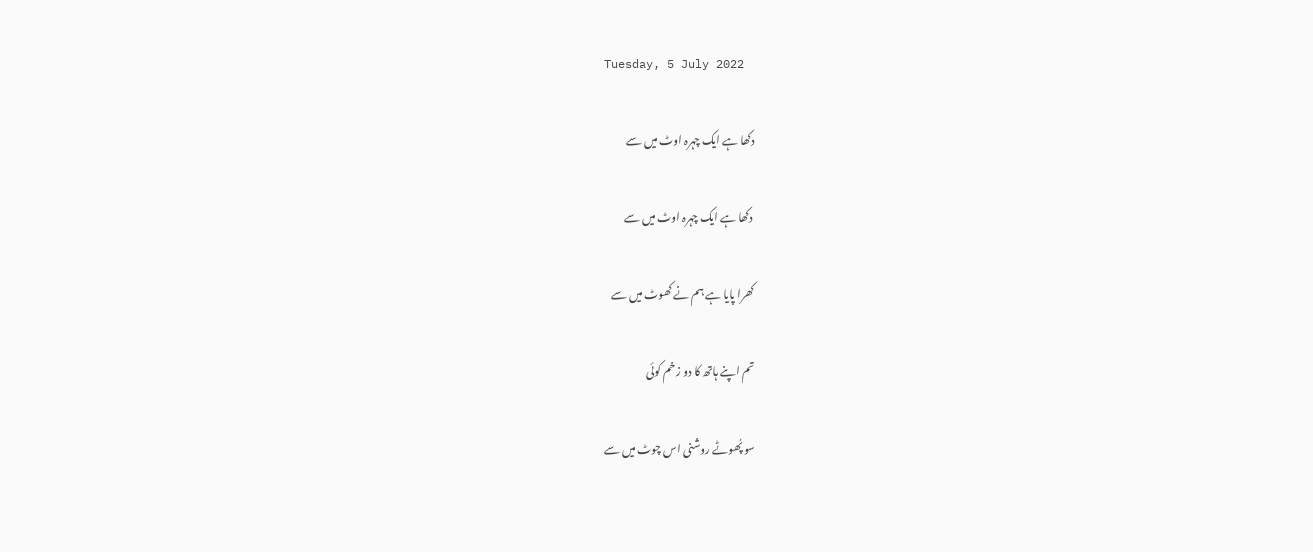Tuesday, 5 July 2022

دکھا ہے ایک چہرہ اوٹ میں سے

 دکھا ہے ایک چہرہ اوٹ میں سے

کھرا پایا ہے ہم نے کھوٹ میں سے

تم اپنے ہاتھ کا دو زخم کوئی

سو پُھوٹے روشنی اس چوٹ میں سے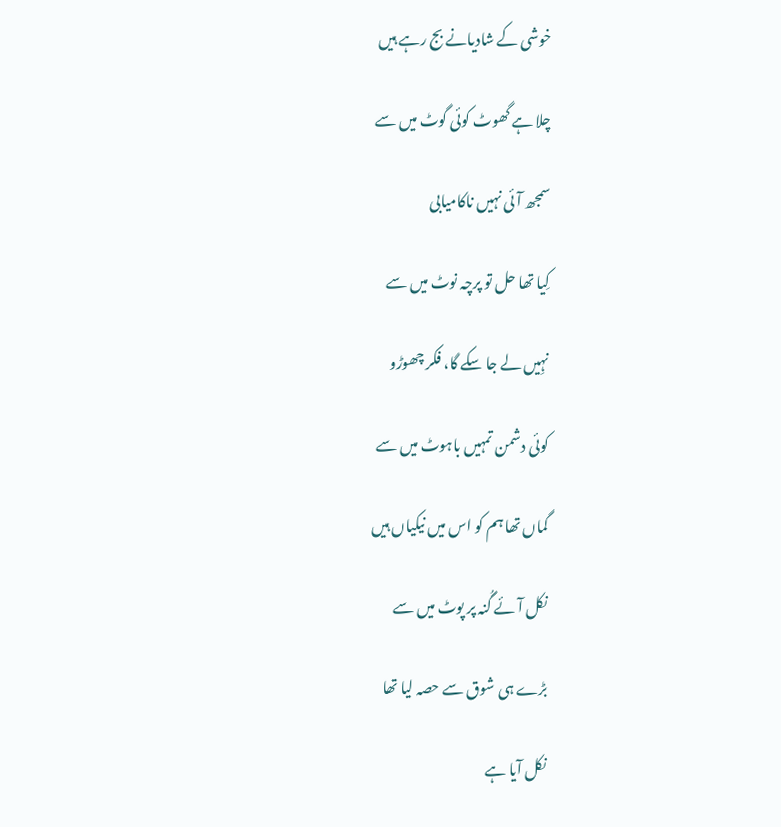خوشی کے شادیانے بج رہے ہیں

چلا ہے گھوٹ کوئی گوٹ میں سے

سمجھ آئی نہیں ناکامیابی

کِیا تھا حل تو پرچہ نوٹ میں سے

نہِیں لے جا سکے گا، فکر چھوڑو

کوئی دشمن تمہیں باہوٹ میں سے

گماں تھا ہم کو اس میں نیکیاں ہیں

نکل آئے گُنہ پر پوٹ میں سے

بڑے ہی شوق سے حصہ لیا تھا

نکل آیا ہے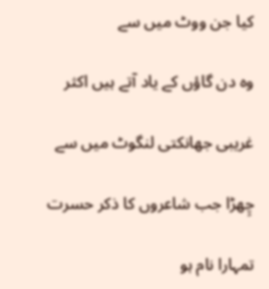کیا جن ووٹ میں سے

وہ دن گاؤں کے یاد آتے ہیں اکثر

غریبی جھانکتی لنگوٹ میں سے

چِھڑا جب شاعروں کا ذکر حسرت

تمہارا نام ہو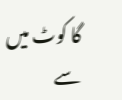گا کوٹ میں سے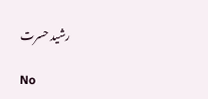رشید حسرت

No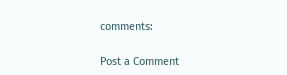comments:

Post a Comment